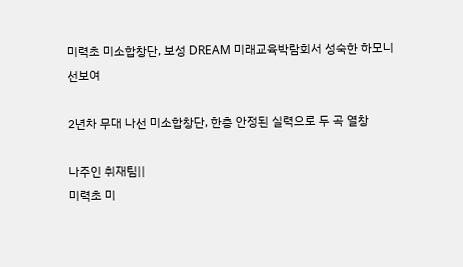미력초 미소합창단, 보성 DREAM 미래교육박람회서 성숙한 하모니 선보여

2년차 무대 나선 미소합창단, 한층 안정된 실력으로 두 곡 열창

나주인 취재팀||
미력초 미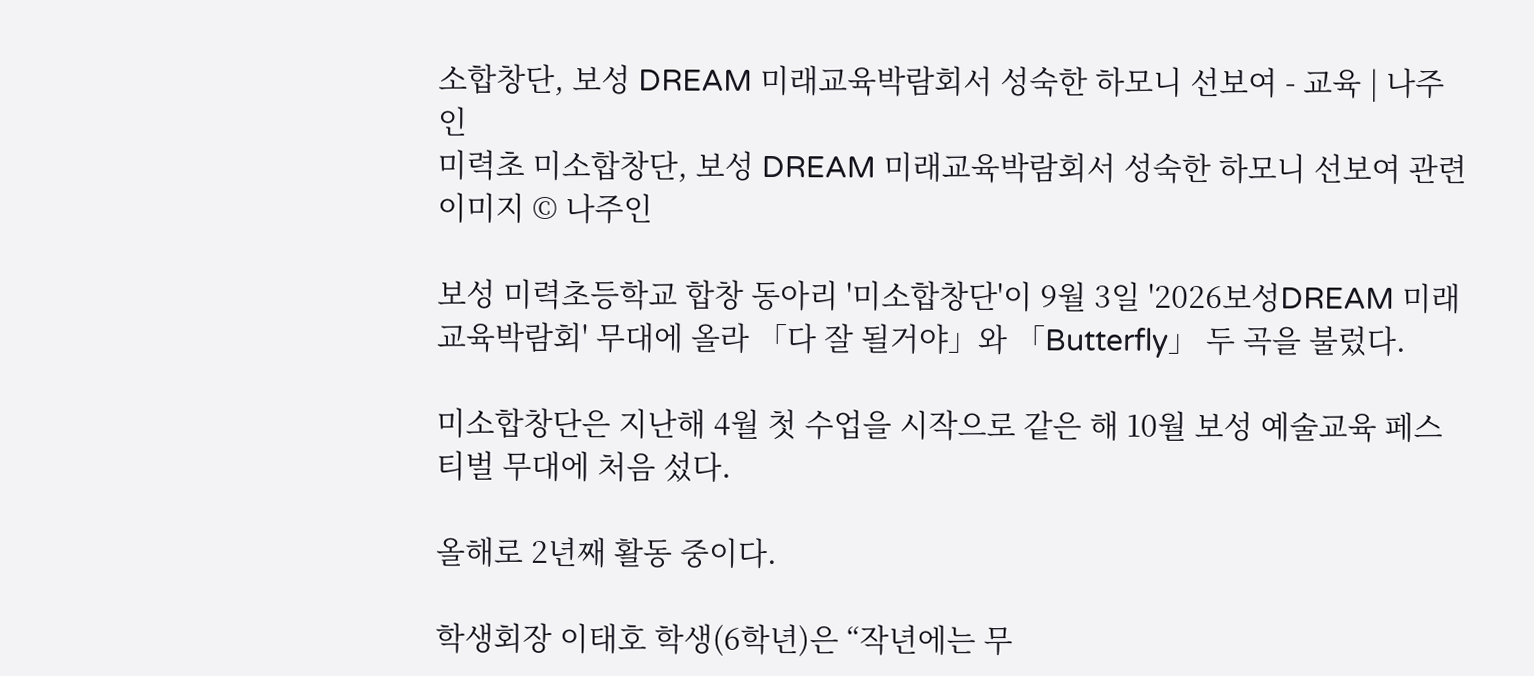소합창단, 보성 DREAM 미래교육박람회서 성숙한 하모니 선보여 - 교육 | 나주인
미력초 미소합창단, 보성 DREAM 미래교육박람회서 성숙한 하모니 선보여 관련 이미지 © 나주인

보성 미력초등학교 합창 동아리 '미소합창단'이 9월 3일 '2026보성DREAM 미래교육박람회' 무대에 올라 「다 잘 될거야」와 「Butterfly」 두 곡을 불렀다.

미소합창단은 지난해 4월 첫 수업을 시작으로 같은 해 10월 보성 예술교육 페스티벌 무대에 처음 섰다.

올해로 2년째 활동 중이다.

학생회장 이태호 학생(6학년)은 “작년에는 무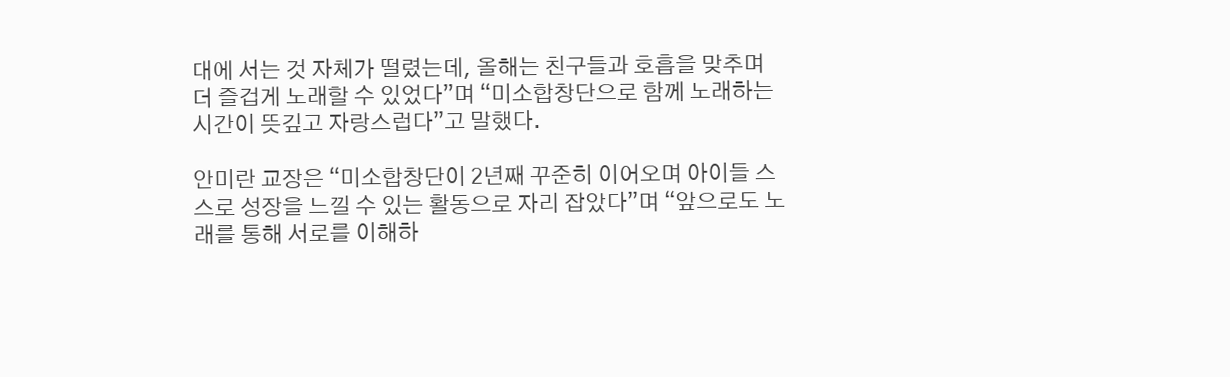대에 서는 것 자체가 떨렸는데, 올해는 친구들과 호흡을 맞추며 더 즐겁게 노래할 수 있었다”며 “미소합창단으로 함께 노래하는 시간이 뜻깊고 자랑스럽다”고 말했다.

안미란 교장은 “미소합창단이 2년째 꾸준히 이어오며 아이들 스스로 성장을 느낄 수 있는 활동으로 자리 잡았다”며 “앞으로도 노래를 통해 서로를 이해하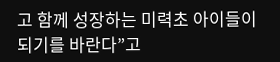고 함께 성장하는 미력초 아이들이 되기를 바란다”고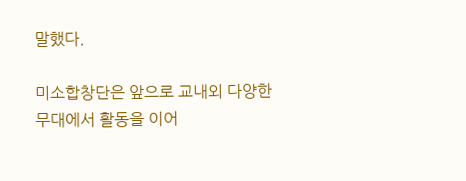말했다.

미소합창단은 앞으로 교내외 다양한 무대에서 활동을 이어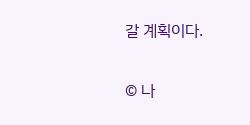갈 계획이다.

© 나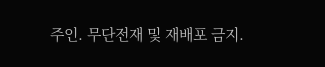주인. 무단전재 및 재배포 금지.